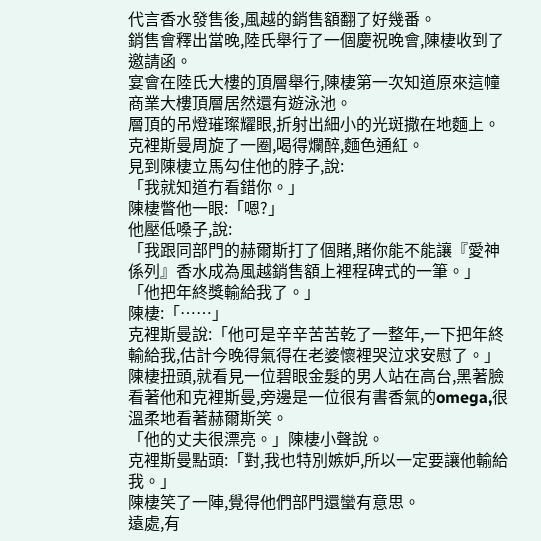代言香水發售後,風越的銷售額翻了好幾番。
銷售會釋出當晚,陸氏舉行了一個慶祝晚會,陳棲收到了邀請函。
宴會在陸氏大樓的頂層舉行,陳棲第一次知道原來這幢商業大樓頂層居然還有遊泳池。
層頂的吊燈璀璨耀眼,折射出細小的光斑撒在地麵上。
克裡斯曼周旋了一圈,喝得爛醉,麵色通紅。
見到陳棲立馬勾住他的脖子,說:
「我就知道冇看錯你。」
陳棲瞥他一眼:「嗯?」
他壓低嗓子,說:
「我跟同部門的赫爾斯打了個賭,賭你能不能讓『愛神係列』香水成為風越銷售額上裡程碑式的一筆。」
「他把年終獎輸給我了。」
陳棲:「……」
克裡斯曼說:「他可是辛辛苦苦乾了一整年,一下把年終輸給我,估計今晚得氣得在老婆懷裡哭泣求安慰了。」
陳棲扭頭,就看見一位碧眼金髮的男人站在高台,黑著臉看著他和克裡斯曼,旁邊是一位很有書香氣的omega,很溫柔地看著赫爾斯笑。
「他的丈夫很漂亮。」陳棲小聲說。
克裡斯曼點頭:「對,我也特別嫉妒,所以一定要讓他輸給我。」
陳棲笑了一陣,覺得他們部門還蠻有意思。
遠處,有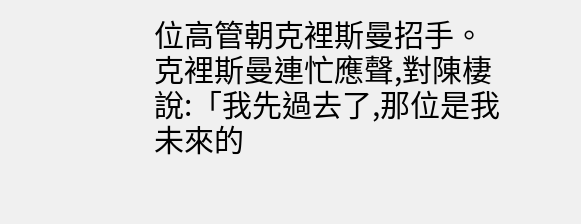位高管朝克裡斯曼招手。
克裡斯曼連忙應聲,對陳棲說:「我先過去了,那位是我未來的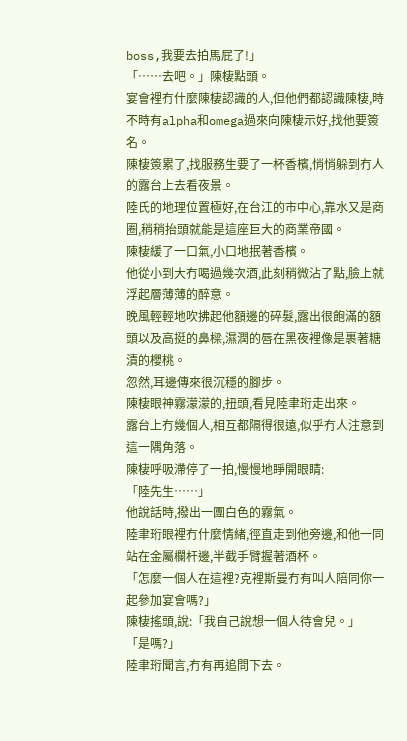boss,我要去拍馬屁了!」
「……去吧。」陳棲點頭。
宴會裡冇什麼陳棲認識的人,但他們都認識陳棲,時不時有alpha和omega過來向陳棲示好,找他要簽名。
陳棲簽累了,找服務生要了一杯香檳,悄悄躲到冇人的露台上去看夜景。
陸氏的地理位置極好,在台江的市中心,靠水又是商圈,稍稍抬頭就能是這座巨大的商業帝國。
陳棲緩了一口氣,小口地抿著香檳。
他從小到大冇喝過幾次酒,此刻稍微沾了點,臉上就浮起層薄薄的醉意。
晚風輕輕地吹拂起他額邊的碎髮,露出很飽滿的額頭以及高挺的鼻樑,濕潤的唇在黑夜裡像是裹著糖漬的櫻桃。
忽然,耳邊傳來很沉穩的腳步。
陳棲眼神霧濛濛的,扭頭,看見陸聿珩走出來。
露台上冇幾個人,相互都隔得很遠,似乎冇人注意到這一隅角落。
陳棲呼吸滯停了一拍,慢慢地睜開眼睛:
「陸先生……」
他說話時,撥出一團白色的霧氣。
陸聿珩眼裡冇什麼情緒,徑直走到他旁邊,和他一同站在金屬欄杆邊,半截手臂握著酒杯。
「怎麼一個人在這裡?克裡斯曼冇有叫人陪同你一起參加宴會嗎?」
陳棲搖頭,說:「我自己說想一個人待會兒。」
「是嗎?」
陸聿珩聞言,冇有再追問下去。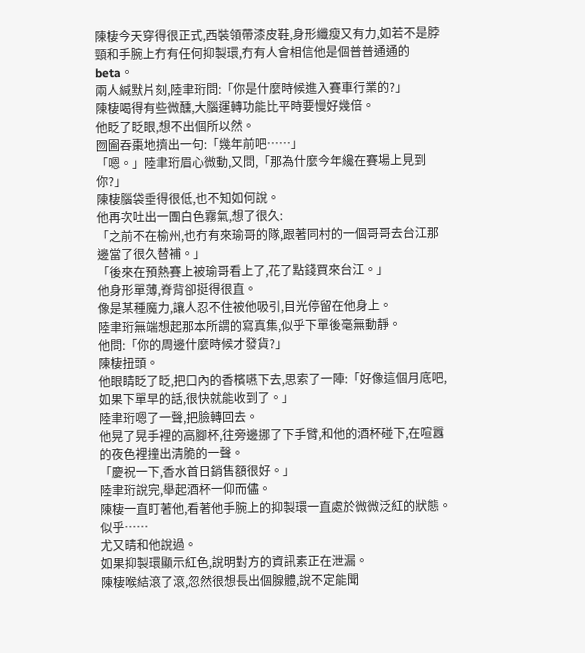陳棲今天穿得很正式,西裝領帶漆皮鞋,身形纖瘦又有力,如若不是脖頸和手腕上冇有任何抑製環,冇有人會相信他是個普普通通的beta。
兩人緘默片刻,陸聿珩問:「你是什麼時候進入賽車行業的?」
陳棲喝得有些微醺,大腦運轉功能比平時要慢好幾倍。
他眨了眨眼,想不出個所以然。
囫圇吞棗地擠出一句:「幾年前吧……」
「嗯。」陸聿珩眉心微動,又問,「那為什麼今年纔在賽場上見到你?」
陳棲腦袋垂得很低,也不知如何說。
他再次吐出一團白色霧氣,想了很久:
「之前不在榆州,也冇有來瑜哥的隊,跟著同村的一個哥哥去台江那邊當了很久替補。」
「後來在預熱賽上被瑜哥看上了,花了點錢買來台江。」
他身形單薄,脊背卻挺得很直。
像是某種魔力,讓人忍不住被他吸引,目光停留在他身上。
陸聿珩無端想起那本所謂的寫真集,似乎下單後毫無動靜。
他問:「你的周邊什麼時候才發貨?」
陳棲扭頭。
他眼睛眨了眨,把口內的香檳嚥下去,思索了一陣:「好像這個月底吧,如果下單早的話,很快就能收到了。」
陸聿珩嗯了一聲,把臉轉回去。
他晃了晃手裡的高腳杯,往旁邊挪了下手臂,和他的酒杯碰下,在喧囂的夜色裡撞出清脆的一聲。
「慶祝一下,香水首日銷售額很好。」
陸聿珩說完,舉起酒杯一仰而儘。
陳棲一直盯著他,看著他手腕上的抑製環一直處於微微泛紅的狀態。
似乎……
尤又晴和他說過。
如果抑製環顯示紅色,說明對方的資訊素正在泄漏。
陳棲喉結滾了滾,忽然很想長出個腺體,說不定能聞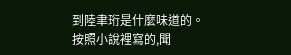到陸聿珩是什麼味道的。
按照小說裡寫的,聞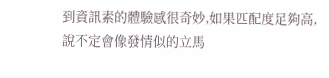到資訊素的體驗感很奇妙,如果匹配度足夠高,說不定會像發情似的立馬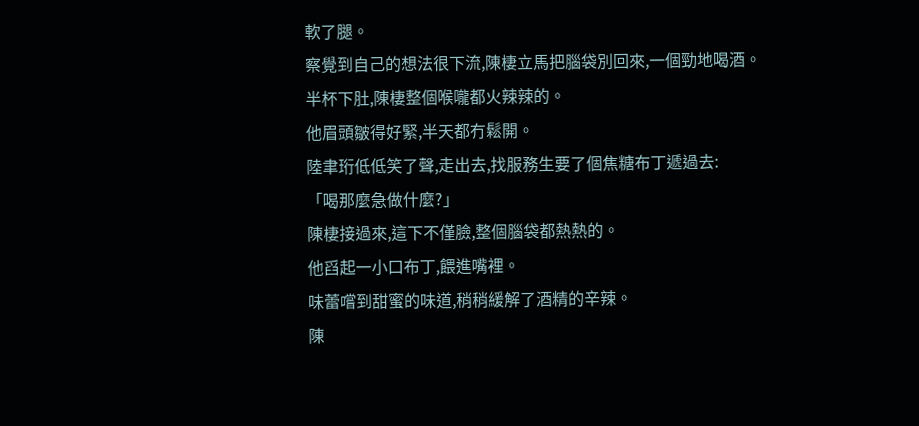軟了腿。
察覺到自己的想法很下流,陳棲立馬把腦袋別回來,一個勁地喝酒。
半杯下肚,陳棲整個喉嚨都火辣辣的。
他眉頭皺得好緊,半天都冇鬆開。
陸聿珩低低笑了聲,走出去,找服務生要了個焦糖布丁遞過去:
「喝那麼急做什麼?」
陳棲接過來,這下不僅臉,整個腦袋都熱熱的。
他舀起一小口布丁,餵進嘴裡。
味蕾嚐到甜蜜的味道,稍稍緩解了酒精的辛辣。
陳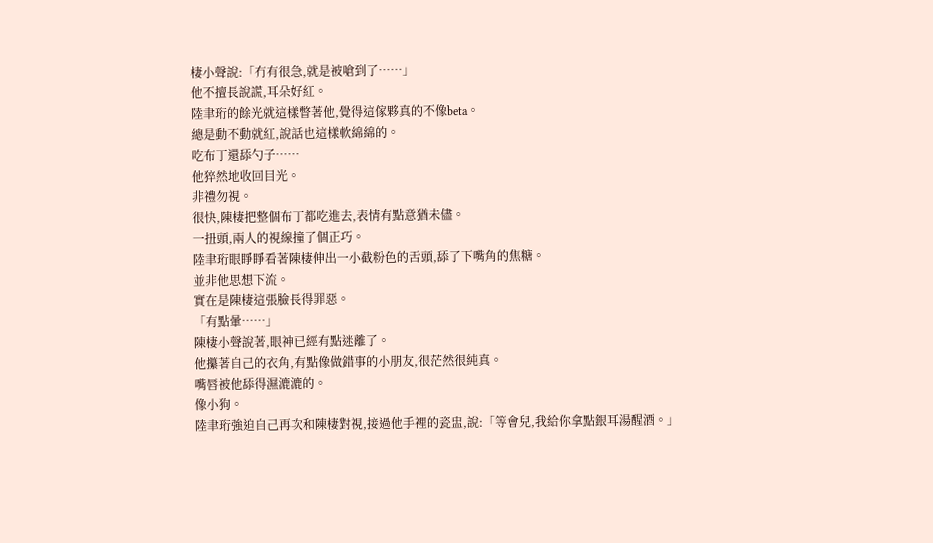棲小聲說:「冇有很急,就是被嗆到了……」
他不擅長說謊,耳朵好紅。
陸聿珩的餘光就這樣瞥著他,覺得這傢夥真的不像beta。
總是動不動就紅,說話也這樣軟綿綿的。
吃布丁還舔勺子……
他猝然地收回目光。
非禮勿視。
很快,陳棲把整個布丁都吃進去,表情有點意猶未儘。
一扭頭,兩人的視線撞了個正巧。
陸聿珩眼睜睜看著陳棲伸出一小截粉色的舌頭,舔了下嘴角的焦糖。
並非他思想下流。
實在是陳棲這張臉長得罪惡。
「有點暈……」
陳棲小聲說著,眼神已經有點迷離了。
他攥著自己的衣角,有點像做錯事的小朋友,很茫然很純真。
嘴唇被他舔得濕漉漉的。
像小狗。
陸聿珩強迫自己再次和陳棲對視,接過他手裡的瓷盅,說:「等會兒,我給你拿點銀耳湯醒酒。」